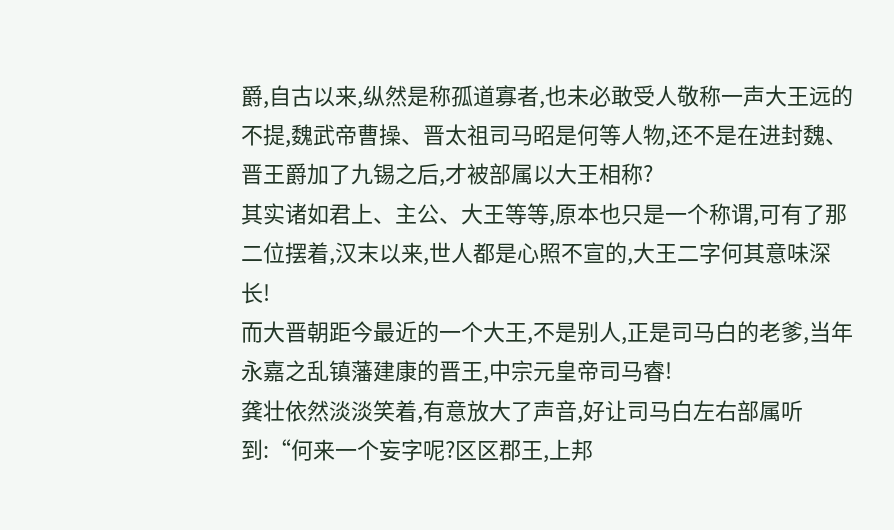爵,自古以来,纵然是称孤道寡者,也未必敢受人敬称一声大王远的不提,魏武帝曹操、晋太祖司马昭是何等人物,还不是在进封魏、晋王爵加了九锡之后,才被部属以大王相称?
其实诸如君上、主公、大王等等,原本也只是一个称谓,可有了那二位摆着,汉末以来,世人都是心照不宣的,大王二字何其意味深长!
而大晋朝距今最近的一个大王,不是别人,正是司马白的老爹,当年永嘉之乱镇藩建康的晋王,中宗元皇帝司马睿!
龚壮依然淡淡笑着,有意放大了声音,好让司马白左右部属听到:“何来一个妄字呢?区区郡王,上邦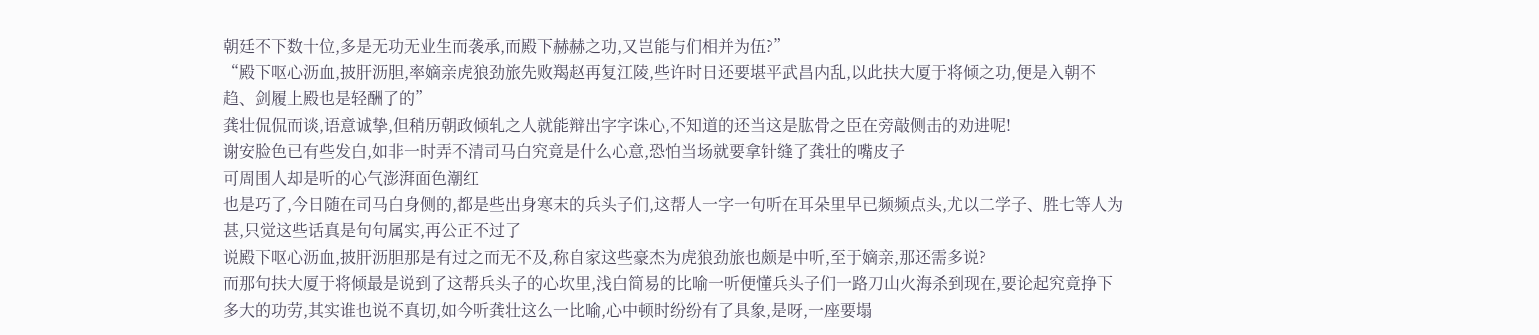朝廷不下数十位,多是无功无业生而袭承,而殿下赫赫之功,又岂能与们相并为伍?”
“殿下呕心沥血,披肝沥胆,率嫡亲虎狼劲旅先败羯赵再复江陵,些许时日还要堪平武昌内乱,以此扶大厦于将倾之功,便是入朝不趋、剑履上殿也是轻酬了的”
龚壮侃侃而谈,语意诚挚,但稍历朝政倾轧之人就能辩出字字诛心,不知道的还当这是肱骨之臣在旁敲侧击的劝进呢!
谢安脸色已有些发白,如非一时弄不清司马白究竟是什么心意,恐怕当场就要拿针缝了龚壮的嘴皮子
可周围人却是听的心气澎湃面色潮红
也是巧了,今日随在司马白身侧的,都是些出身寒末的兵头子们,这帮人一字一句听在耳朵里早已频频点头,尤以二学子、胜七等人为甚,只觉这些话真是句句属实,再公正不过了
说殿下呕心沥血,披肝沥胆那是有过之而无不及,称自家这些豪杰为虎狼劲旅也颇是中听,至于嫡亲,那还需多说?
而那句扶大厦于将倾最是说到了这帮兵头子的心坎里,浅白简易的比喻一听便懂兵头子们一路刀山火海杀到现在,要论起究竟挣下多大的功劳,其实谁也说不真切,如今听龚壮这么一比喻,心中顿时纷纷有了具象,是呀,一座要塌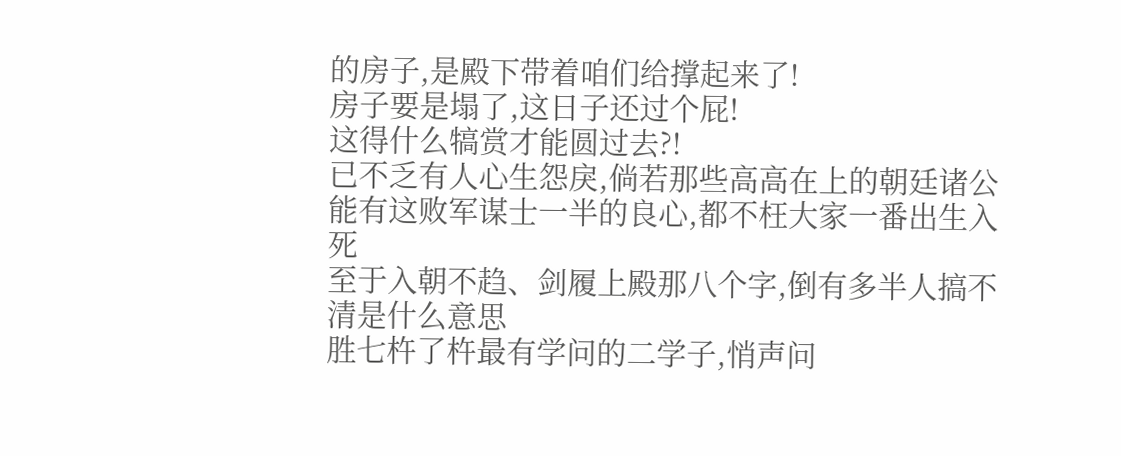的房子,是殿下带着咱们给撑起来了!
房子要是塌了,这日子还过个屁!
这得什么犒赏才能圆过去?!
已不乏有人心生怨戾,倘若那些高高在上的朝廷诸公能有这败军谋士一半的良心,都不枉大家一番出生入死
至于入朝不趋、剑履上殿那八个字,倒有多半人搞不清是什么意思
胜七杵了杵最有学问的二学子,悄声问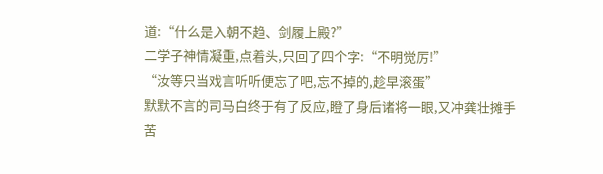道:“什么是入朝不趋、剑履上殿?”
二学子神情凝重,点着头,只回了四个字:“不明觉厉!”
“汝等只当戏言听听便忘了吧,忘不掉的,趁早滚蛋”
默默不言的司马白终于有了反应,瞪了身后诸将一眼,又冲龚壮摊手苦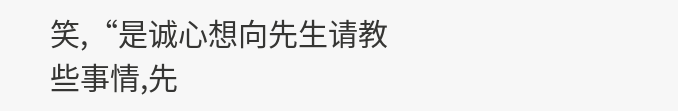笑,“是诚心想向先生请教些事情,先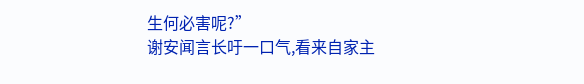生何必害呢?”
谢安闻言长吁一口气,看来自家主